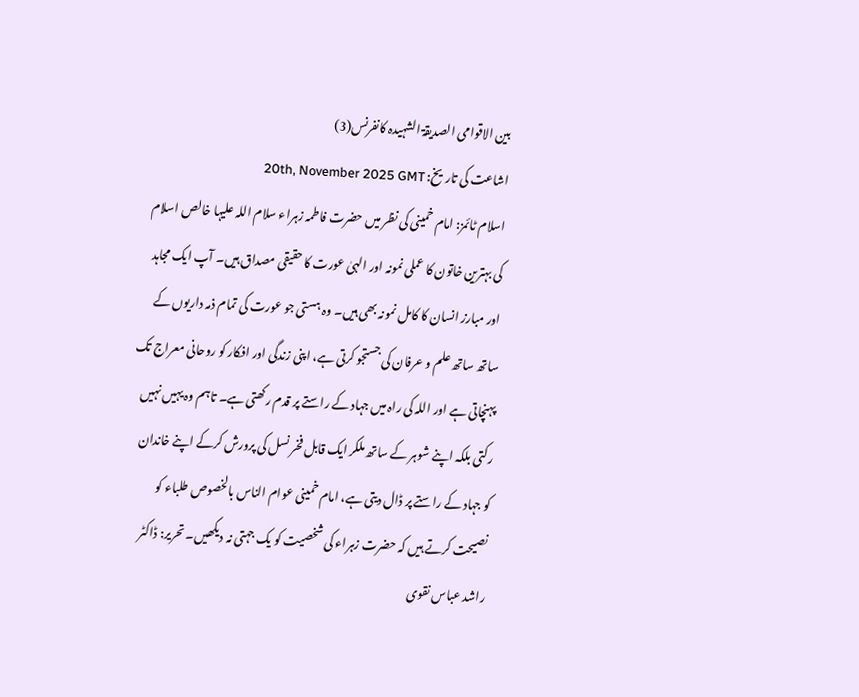بین الاقوامی الصدیقۃ الشہیدہ کانفرنس(3)
اشاعت کی تاریخ: 20th, November 2025 GMT
اسلام ٹائمز: امام خمینی کی نظر میں حضرت فاطمہ زہراء سلام اللہ علیہا خالص اسلام کی بہترین خاتون کا عملی نمونہ اور الہیٰ عورت کا حقیقی مصداق ہیں۔ آپ ایک مجاہد اور مبارز انسان کا کامل نمونہ بھی ہیں۔ وہ ہستی جو عورت کی تمام ذمہ داریوں کے ساتھ ساتھ علم و عرفان کی جستجو کرتی ہے، اپنی زندگی اور افکار کو روحانی معراج تک پہنچاتی ہے اور اللہ کی راہ میں جہاد کے راستے پر قدم رکھتی ہے۔ تاہم وہ یہیں نہیں رکتی بلکہ اپنے شوہر کے ساتھ ملکر ایک قابل فخر نسل کی پرورش کرکے اپنے خاندان کو جہاد کے راستے پر ڈال دیتی ہے، امام خمینی عوام الناس بالخصوص طلباء کو نصیحت کرتے ہیں کہ حضرت زہراء کی شخصیت کو یک جہتی نہ دیکھیں۔ تحریر: ڈاکٹر راشد عباس نقوی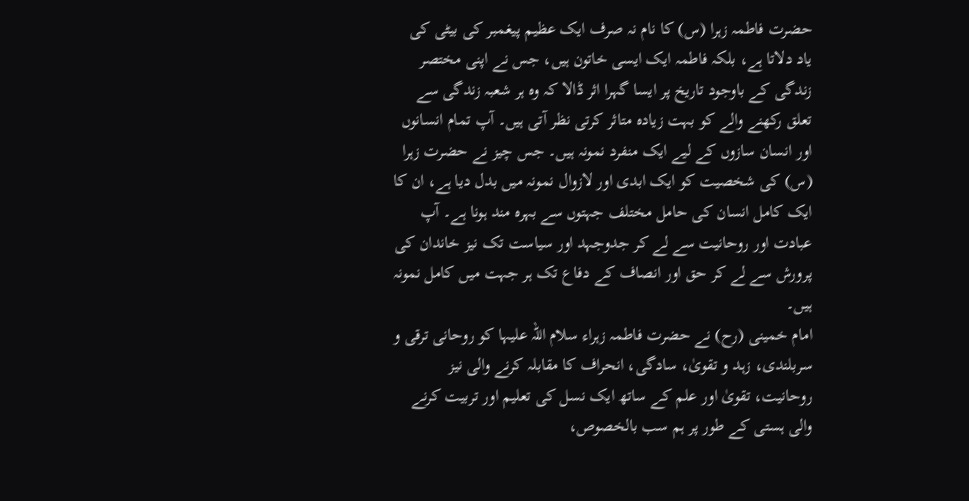حضرت فاطمہ زہرا (س) کا نام نہ صرف ایک عظیم پیغمبر کی بیٹی کی یاد دلاتا ہے، بلکہ فاطمہ ایک ایسی خاتون ہیں، جس نے اپنی مختصر زندگی کے باوجود تاریخ پر ایسا گہرا اثر ڈالا کہ وہ ہر شعبہ زندگی سے تعلق رکھنے والے کو بہت زیادہ متاثر کرتی نظر آتی ہیں۔ آپ تمام انسانوں اور انسان سازوں کے لیے ایک منفرد نمونہ ہیں۔ جس چیز نے حضرت زہرا (س) کی شخصیت کو ایک ابدی اور لازوال نمونہ میں بدل دیا ہے، ان کا ایک کامل انسان کی حامل مختلف جہتوں سے بہرہ مند ہونا ہے۔ آپ عبادت اور روحانیت سے لے کر جدوجہد اور سیاست تک نیز خاندان کی پرورش سے لے کر حق اور انصاف کے دفاع تک ہر جہت میں کامل نمونہ ہیں۔
امام خمینی (رح) نے حضرت فاطمہ زہراء سلام اللہ علیہا کو روحانی ترقی و سربلندی، زہد و تقویٰ، سادگی، انحراف کا مقابلہ کرنے والی نیز روحانیت، تقویٰ اور علم کے ساتھ ایک نسل کی تعلیم اور تربیت کرنے والی ہستی کے طور پر ہم سب بالخصوص،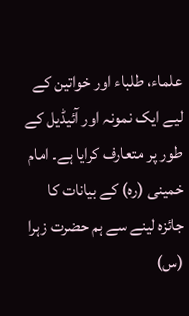علماء، طلباء اور خواتین کے لیے ایک نمونہ اور آئیڈیل کے طور پر متعارف کرایا ہے۔ امام خمینی (رہ) کے بیانات کا جائزہ لینے سے ہم حضرت زہرا (س)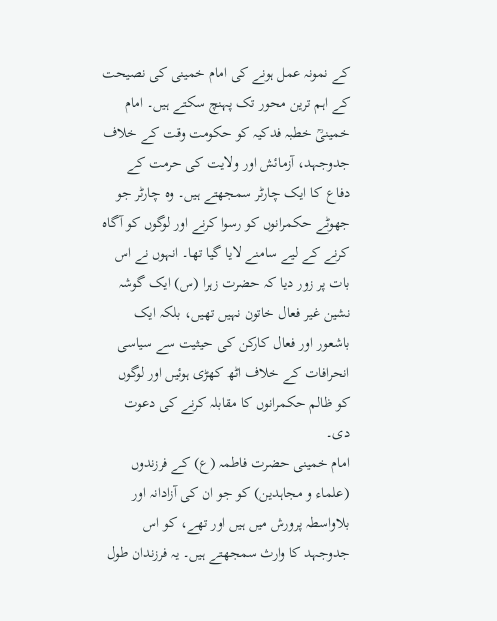کے نمونہ عمل ہونے کی امام خمینی کی نصیحت کے اہم ترین محور تک پہنچ سکتے ہیں۔ امام خمینیؒ خطبہ فدکیہ کو حکومت وقت کے خلاف جدوجہد، آزمائش اور ولایت کی حرمت کے دفاع کا ایک چارٹر سمجھتے ہیں۔ وہ چارٹر جو جھوٹے حکمرانوں کو رسوا کرنے اور لوگوں کو آگاہ کرنے کے لیے سامنے لایا گیا تھا۔ انہوں نے اس بات پر زور دیا کہ حضرت زہرا (س) ایک گوشہ نشین غیر فعال خاتون نہیں تھیں، بلکہ ایک باشعور اور فعال کارکن کی حیثیت سے سیاسی انحرافات کے خلاف اٹھ کھڑی ہوئیں اور لوگوں کو ظالم حکمرانوں کا مقابلہ کرنے کی دعوت دی۔
امام خمینی حضرت فاطمہ (ع) کے فرزندوں (علماء و مجاہدین) کو جو ان کی آزادانہ اور بلاواسطہ پرورش میں ہیں اور تھے، کو اس جدوجہد کا وارث سمجھتے ہیں۔ یہ فرزندان طول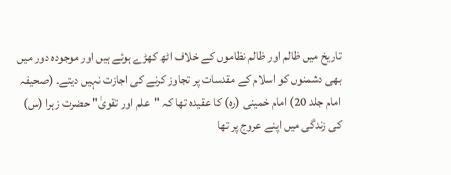تاریخ میں ظالم اور ظالم نظاموں کے خلاف اٹھ کھڑے ہوئے ہیں اور موجودہ دور میں بھی دشمنوں کو اسلام کے مقدسات پر تجاوز کرنے کی اجازت نہیں دیتے۔ (صحیفہ امام جلد 20) امام خمینی (رہ) کا عقیدہ تھا کہ "علم اور تقویٰ" حضرت زہرا (س) کی زندگی میں اپنے عروج پر تھا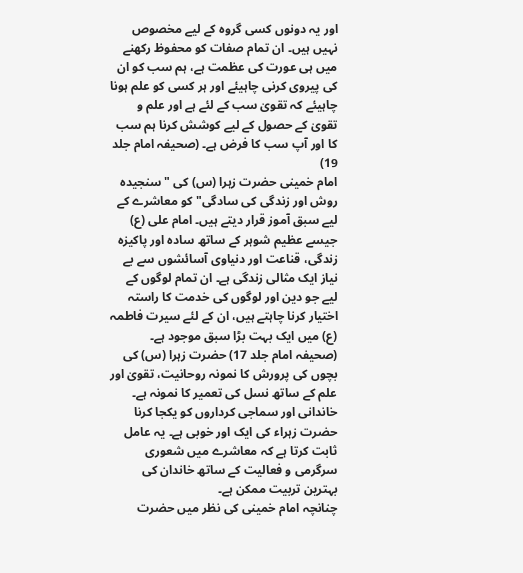اور یہ دونوں کسی گروہ کے لیے مخصوص نہیں ہیں۔ ان تمام صفات کو محفوظ رکھنے میں ہی عورت کی عظمت ہے، ہم سب کو ان کی پیروی کرنی چاہیئے اور ہر کسی کو علم ہونا چاہیئے کہ تقویٰ سب کے لئے ہے اور علم و تقویٰ کے حصول کے لیے کوشش کرنا ہم سب کا اور آپ سب کا فرض ہے۔ (صحیفہ امام جلد 19)
امام خمینی حضرت زہرا (س) کی "سنجیدہ روش اور زندگی کی سادگی" کو معاشرے کے لیے سبق آموز قرار دیتے ہیں۔ امام علی (ع) جیسے عظیم شوہر کے ساتھ سادہ اور پاکیزہ زندگی، قناعت اور دنیاوی آسائشوں سے بے نیاز ایک مثالی زندگی ہے۔ ان تمام لوگوں کے لیے جو دین اور لوگوں کی خدمت کا راستہ اختیار کرنا چاہتے ہیں، ان کے لئے سیرت فاطمہ (ع) میں ایک بہت بڑا سبق موجود ہے۔ (صحیفہ امام جلد 17) حضرت زہرا (س) کی بچوں کی پرورش کا نمونہ روحانیت، تقویٰ اور علم کے ساتھ نسل کی تعمیر کا نمونہ ہے۔ خاندانی اور سماجی کرداروں کو یکجا کرنا حضرت زہراء کی ایک اور خوبی ہے۔ یہ عامل ثابت کرتا ہے کہ معاشرے میں شعوری سرگرمی و فعالیت کے ساتھ خاندان کی بہترین تربیت ممکن ہے۔
چنانچہ امام خمینی کی نظر میں حضرت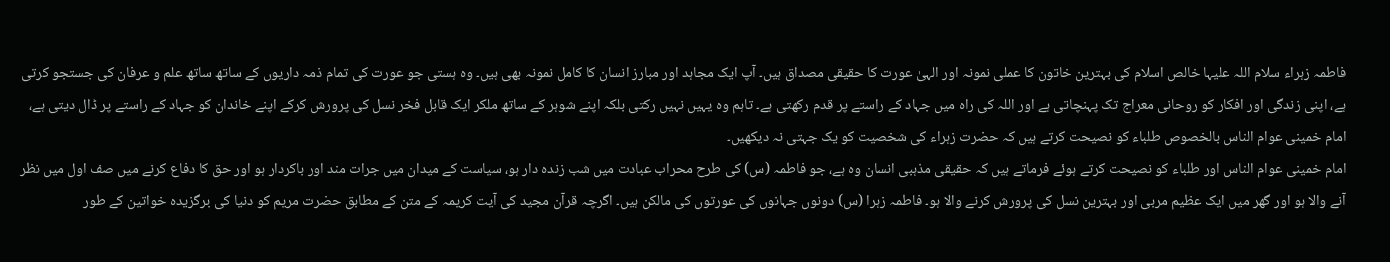فاطمہ زہراء سلام اللہ علیہا خالص اسلام کی بہترین خاتون کا عملی نمونہ اور الہیٰ عورت کا حقیقی مصداق ہیں۔ آپ ایک مجاہد اور مبارز انسان کا کامل نمونہ بھی ہیں۔ وہ ہستی جو عورت کی تمام ذمہ داریوں کے ساتھ ساتھ علم و عرفان کی جستجو کرتی ہے، اپنی زندگی اور افکار کو روحانی معراج تک پہنچاتی ہے اور اللہ کی راہ میں جہاد کے راستے پر قدم رکھتی ہے۔ تاہم وہ یہیں نہیں رکتی بلکہ اپنے شوہر کے ساتھ ملکر ایک قابل فخر نسل کی پرورش کرکے اپنے خاندان کو جہاد کے راستے پر ڈال دیتی ہے، امام خمینی عوام الناس بالخصوص طلباء کو نصیحت کرتے ہیں کہ حضرت زہراء کی شخصیت کو یک جہتی نہ دیکھیں۔
امام خمینی عوام الناس اور طلباء کو نصیحت کرتے ہوئے فرماتے ہیں کہ حقیقی مذہبی انسان وہ ہے، جو فاطمہ (س) کی طرح محراب عبادت میں شب زندہ دار ہو، سیاست کے میدان میں جرات مند اور باکردار ہو اور حق کا دفاع کرنے میں صف اول میں نظر آنے والا ہو اور گھر میں ایک عظیم مربی اور بہترین نسل کی پرورش کرنے والا ہو۔ فاطمہ زہرا (س) دونوں جہانوں کی عورتوں کی مالکن ہیں۔ اگرچہ قرآن مجید کی آیت کریمہ کے متن کے مطابق حضرت مریم کو دنیا کی برگزیدہ خواتین کے طور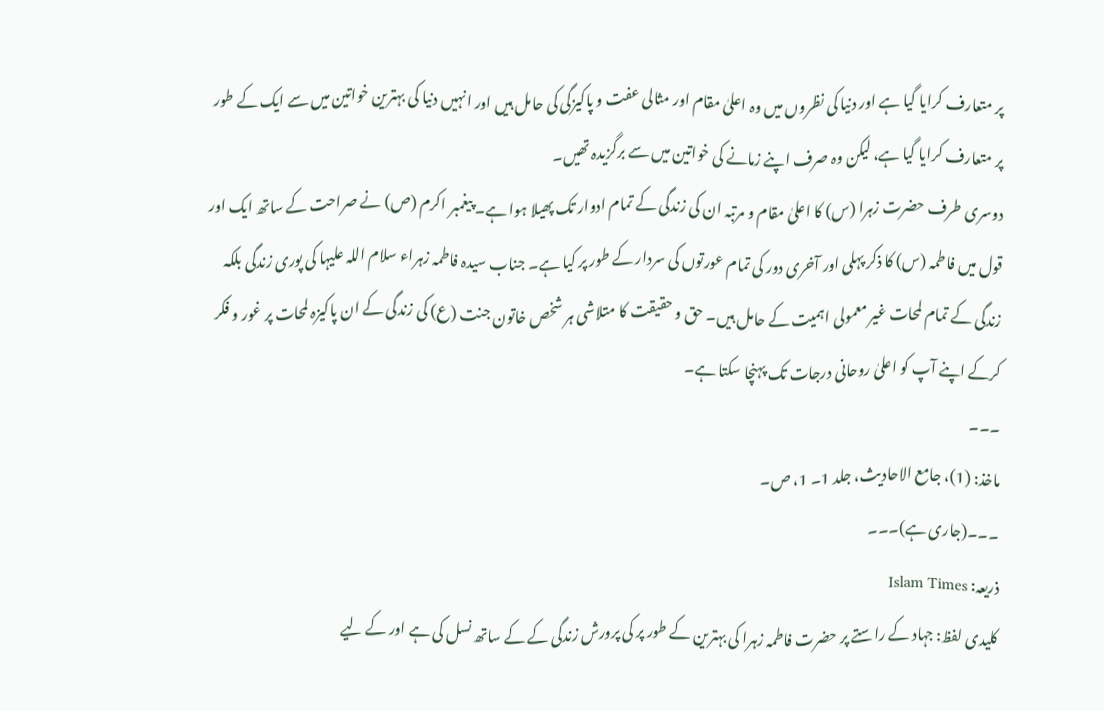پر متعارف کرایا گیا ہے اور دنیا کی نظروں میں وہ اعلیٰ مقام اور مثالی عفت و پاکیزگی کی حامل ہیں اور انہیں دنیا کی بہترین خواتین میں سے ایک کے طور پر متعارف کرایا گیا ہے، لیکن وہ صرف اپنے زمانے کی خواتین میں سے برگزیدہ تھیں۔
دوسری طرف حضرت زہرا (س) کا اعلیٰ مقام و مرتبہ ان کی زندگی کے تمام ادوار تک پھیلا ہوا ہے۔ پیغمبر اکرم (ص) نے صراحت کے ساتھ ایک اور قول میں فاطمہ (س) کا ذکر پہلی اور آخری دور کی تمام عورتوں کی سردار کے طور پر کیا ہے۔ جناب سیدہ فاطمہ زہراء سلام اللہ علیہا کی پوری زندگی بلکہ زندگی کے تمام لمحات غیر معمولی اہمیت کے حامل ہیں۔ حق و حقیقت کا متلاشی ہر شخص خاتون جنت (ع) کی زندگی کے ان پاکیزہ لمحات پر غور و فکر کرکے اپنے آپ کو اعلیٰ روحانی درجات تک پہنچا سکتا ہے۔
۔۔۔
ماخذ: (1)، جامع الاحادیث، جلد 1۔ 1، ص۔
۔۔۔(جاری ہے)۔۔۔
ذریعہ: Islam Times
کلیدی لفظ: جہاد کے راستے پر حضرت فاطمہ زہرا کی بہترین کے طور پر کی پرورش زندگی کے کے ساتھ نسل کی ہے اور کے لیے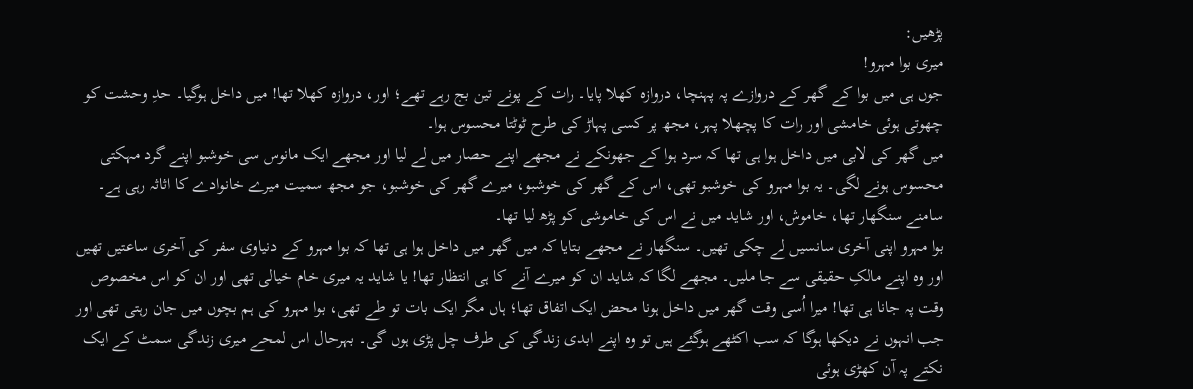پڑھیں:
میری بوا مہرو!
جوں ہی میں بوا کے گھر کے دروازے پہ پہنچا، دروازہ کھلا پایا۔ رات کے پونے تین بج رہے تھے؛ اور، دروازہ کھلا تھا! میں داخل ہوگیا۔ حدِ وحشت کو چھوتی ہوئی خامشی اور رات کا پچھلا پہر، مجھ پر کسی پہاڑ کی طرح ٹوٹتا محسوس ہوا۔
میں گھر کی لابی میں داخل ہوا ہی تھا کہ سرد ہوا کے جھونکے نے مجھے اپنے حصار میں لے لیا اور مجھے ایک مانوس سی خوشبو اپنے گرد مہکتی محسوس ہونے لگی۔ یہ بوا مہرو کی خوشبو تھی، اس کے گھر کی خوشبو، میرے گھر کی خوشبو، جو مجھ سمیت میرے خانوادے کا اثاثہ رہی ہے۔ سامنے سنگھار تھا، خاموش، اور شاید میں نے اس کی خاموشی کو پڑھ لیا تھا۔
بوا مہرو اپنی آخری سانسیں لے چکی تھیں۔ سنگھار نے مجھے بتایا کہ میں گھر میں داخل ہوا ہی تھا کہ بوا مہرو کے دنیاوی سفر کی آخری ساعتیں تھیں اور وہ اپنے مالکِ حقیقی سے جا ملیں۔ مجھے لگا کہ شاید ان کو میرے آنے کا ہی انتظار تھا! یا شاید یہ میری خام خیالی تھی اور ان کو اس مخصوص وقت پہ جانا ہی تھا! میرا اُسی وقت گھر میں داخل ہونا محض ایک اتفاق تھا؛ ہاں مگر ایک بات تو طے تھی، بوا مہرو کی ہم بچوں میں جان رہتی تھی اور جب انہوں نے دیکھا ہوگا کہ سب اکٹھے ہوگئے ہیں تو وہ اپنے ابدی زندگی کی طرف چل پڑی ہوں گی۔ بہرحال اس لمحے میری زندگی سمٹ کے ایک نکتے پہ آن کھڑی ہوئی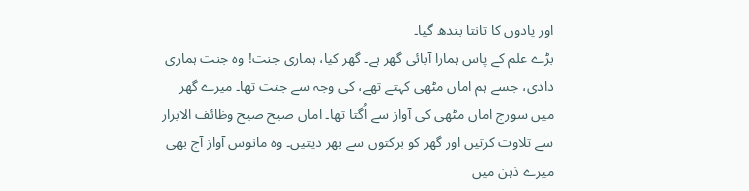اور یادوں کا تانتا بندھ گیا۔
بڑے علم کے پاس ہمارا آبائی گھر ہے۔ گھر کیا، ہماری جنت! وہ جنت ہماری دادی، جسے ہم اماں مٹھی کہتے تھے، کی وجہ سے جنت تھا۔ میرے گھر میں سورج اماں مٹھی کی آواز سے اُگتا تھا۔ اماں صبح صبح وظائف الابرار سے تلاوت کرتیں اور گھر کو برکتوں سے بھر دیتیں۔ وہ مانوس آواز آج بھی میرے ذہن میں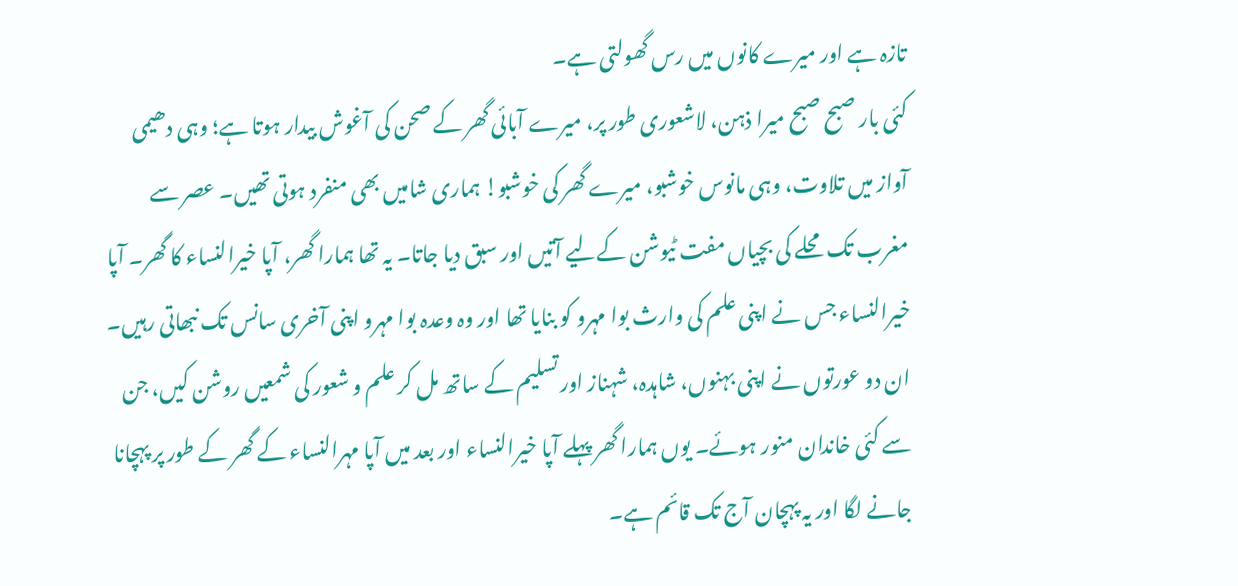تازہ ہے اور میرے کانوں میں رس گھولتی ہے۔
کئی بار صبح صبح میرا ذہن، لاشعوری طور پر، میرے آبائی گھر کے صحن کی آغوش بیدار ہوتا ہے؛ وہی دھیمی آواز میں تلاوت، وہی مانوس خوشبو، میرے گھر کی خوشبو! ہماری شامیں بھی منفرد ہوتی تھیں۔ عصر سے مغرب تک محلے کی بچیاں مفت ٹیوشن کےلیے آتیں اور سبق دیا جاتا۔ یہ تھا ہمارا گھر، آپا خیرالنساء کا گھر۔ آپا خیرالنساء جس نے اپنی علم کی وارث بوا مہرو کو بنایا تھا اور وہ وعدہ بوا مہرو اپنی آخری سانس تک نبھاتی رہیں۔ ان دو عورتوں نے اپنی بہنوں، شاہدہ، شہناز اور تسلیم کے ساتھ مل کر علم و شعور کی شمعیں روشن کیں، جن سے کئی خاندان منور ہوئے۔ یوں ہمارا گھر پہلے آپا خیرالنساء اور بعد میں آپا مہرالنساء کے گھر کے طور پر پہچانا جانے لگا اور یہ پہچان آج تک قائم ہے۔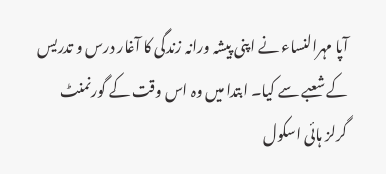آپا مہرالنساء نے اپنی پیشہ ورانہ زندگی کا آغار درس و تدریس کے شعبے سے کیا۔ ابتدا میں وہ اس وقت کے گورنمنٹ گرلز ہائی اسکول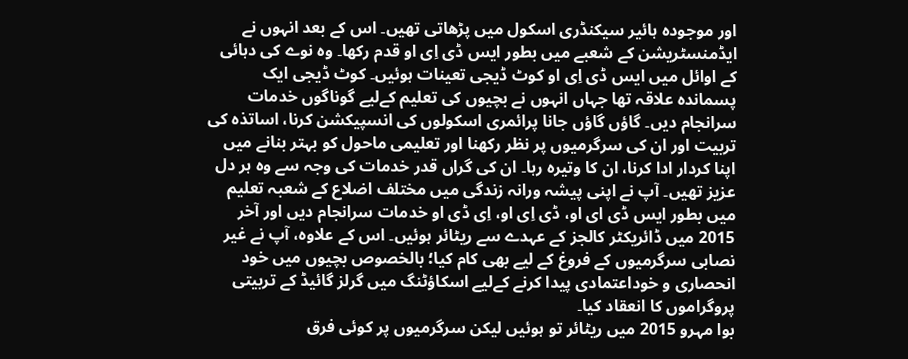اور موجودہ ہائیر سیکنڈری اسکول میں پڑھاتی تھیں۔ اس کے بعد انہوں نے ایڈمنسٹریشن کے شعبے میں بطور ایس ڈی اِی او قدم رکھا۔ وہ نوے کی دہائی کے اوائل میں ایس ڈی اِی او کوٹ ڈیجی تعینات ہوئیں۔ کوٹ ڈیجی ایک پسماندہ علاقہ تھا جہاں انہوں نے بچیوں کی تعلیم کےلیے گوناگوں خدمات سرانجام دیں۔ گاؤں گاؤں جانا پرائمری اسکولوں کی انسپیکشن کرنا، اساتذہ کی تربیت اور ان کی سرگرمیوں پر نظر رکھنا اور تعلیمی ماحول کو بہتر بنانے میں اپنا کردار ادا کرنا، ان کا وتیرہ رہا۔ ان کی گراں قدر خدمات کی وجہ سے وہ ہر دل عزیز تھیں۔ آپ نے اپنی پیشہ ورانہ زندگی میں مختلف اضلاع کے شعبہ تعلیم میں بطور ایس ڈی ای او، ڈی اِی او، اِی ڈی او خدمات سرانجام دیں اور آخر 2015 میں ڈائریکٹر کالجز کے عہدے سے ریٹائر ہوئیں۔ اس کے علاوہ، آپ نے غیر نصابی سرگرمیوں کے فروغ کے لیے بھی کام کیا؛ بالخصوص بچیوں میں خود انحصاری و خوداعتمادی پیدا کرنے کےلیے اسکاؤٹنگ میں گرلز گائیڈ کے تربیتی پروگراموں کا انعقاد کیا۔
بوا مہرو 2015 میں ریٹائر تو ہوئیں لیکن سرگرمیوں پر کوئی فرق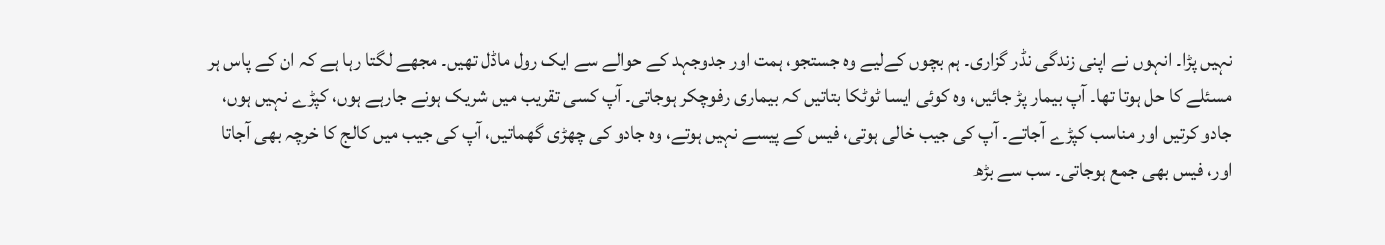نہیں پڑا۔ انہوں نے اپنی زندگی نڈر گزاری۔ ہم بچوں کےلیے وہ جستجو، ہمت اور جدوجہد کے حوالے سے ایک رول ماڈل تھیں۔ مجھے لگتا رہا ہے کہ ان کے پاس ہر مسئلے کا حل ہوتا تھا۔ آپ بیمار پڑ جائیں، وہ کوئی ایسا ٹوٹکا بتاتیں کہ بیماری رفوچکر ہوجاتی۔ آپ کسی تقریب میں شریک ہونے جارہے ہوں، کپڑے نہیں ہوں، جادو کرتیں اور مناسب کپڑے آجاتے۔ آپ کی جیب خالی ہوتی، فیس کے پیسے نہیں ہوتے، وہ جادو کی چھڑی گھماتیں، آپ کی جیب میں کالج کا خرچہ بھی آجاتا اور، فیس بھی جمع ہوجاتی۔ سب سے بڑھ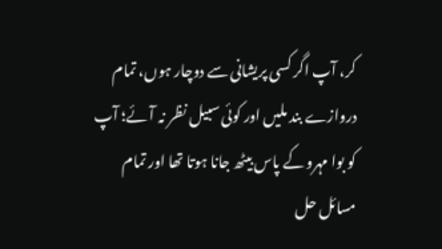کر، آپ اگر کسی پریشانی سے دوچار ہوں، تمام دروازے بند ملیں اور کوئی سبیل نظر نہ آئے؛ آپ کو بوا مہرو کے پاس بیٹھ جانا ہوتا تھا اور تمام مسائل حل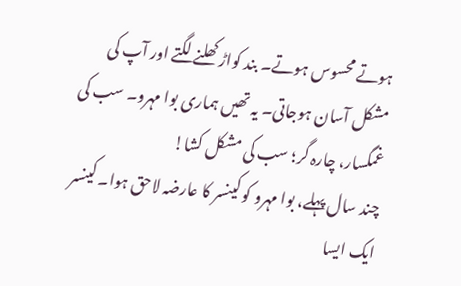ہوتے محسوس ہوتے۔ بند کواڑ کھلنے لگتے اور آپ کی مشکل آسان ہوجاتی۔ یہ تھیں ہماری بوا مہرو۔ سب کی غمگسار، چارہ گر؛ سب کی مشکل کشا!
چند سال پہلے، بوا مہرو کو کینسر کا عارضہ لاحق ہوا۔ کینسر ایک ایسا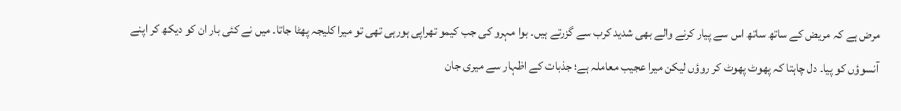مرض ہے کہ مریض کے ساتھ ساتھ اس سے پیار کرنے والے بھی شدید کرب سے گزرتے ہیں۔ بوا مہرو کی جب کیمو تھراپی ہورہی تھی تو میرا کلیجہ پھٹا جاتا۔ میں نے کئی بار ان کو دیکھ کر اپنے آنسوؤں کو پیا۔ دل چاہتا کہ پھوٹ پھوٹ کر روؤں لیکن میرا عجیب معاملہ ہے؛ جذبات کے اظہار سے میری جان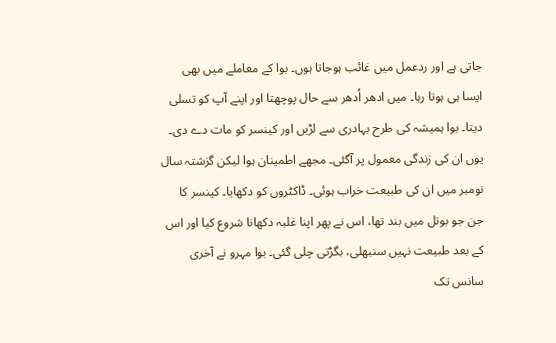جاتی ہے اور ردعمل میں غائب ہوجاتا ہوں۔ بوا کے معاملے میں بھی ایسا ہی ہوتا رہا۔ میں ادھر اُدھر سے حال پوچھتا اور اپنے آپ کو تسلی دیتا۔ بوا ہمیشہ کی طرح بہادری سے لڑیں اور کینسر کو مات دے دی۔ یوں ان کی زندگی معمول پر آگئی۔ مجھے اطمینان ہوا لیکن گزشتہ سال نومبر میں ان کی طبیعت خراب ہوئی۔ ڈاکٹروں کو دکھایا۔ کینسر کا جن جو بوتل میں بند تھا، اس نے پھر اپنا غلبہ دکھانا شروع کیا اور اس کے بعد طبیعت نہیں سنبھلی، بگڑتی چلی گئی۔ بوا مہرو نے آخری سانس تک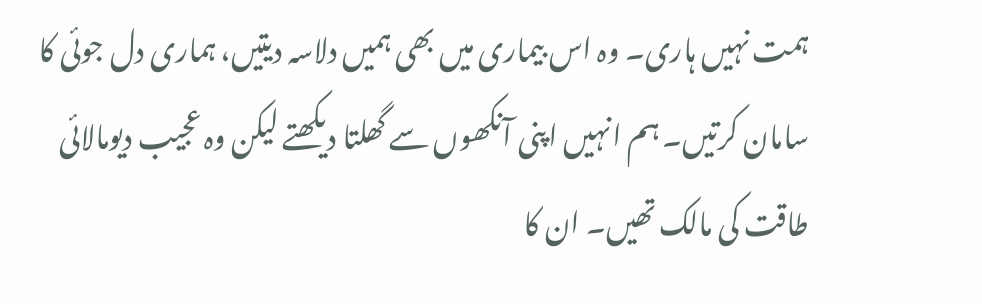ہمت نہیں ہاری۔ وہ اس بیماری میں بھی ہمیں دلاسہ دیتیں، ہماری دل جوئی کا سامان کرتیں۔ ہم انہیں اپنی آنکھوں سے گھلتا دیکھتے لیکن وہ عجیب دیومالائی طاقت کی مالک تھیں۔ ان کا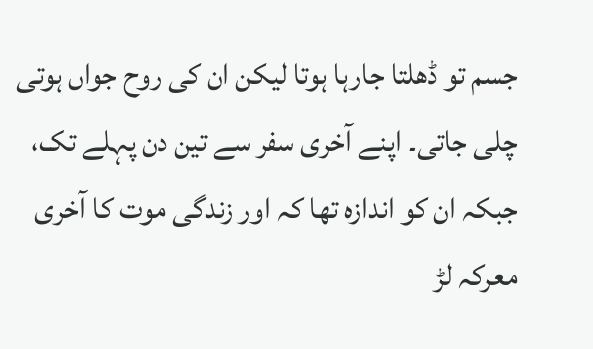جسم تو ڈھلتا جارہا ہوتا لیکن ان کی روح جواں ہوتی چلی جاتی۔ اپنے آخری سفر سے تین دن پہلے تک، جبکہ ان کو اندازہ تھا کہ اور زندگی موت کا آخری معرکہ لڑ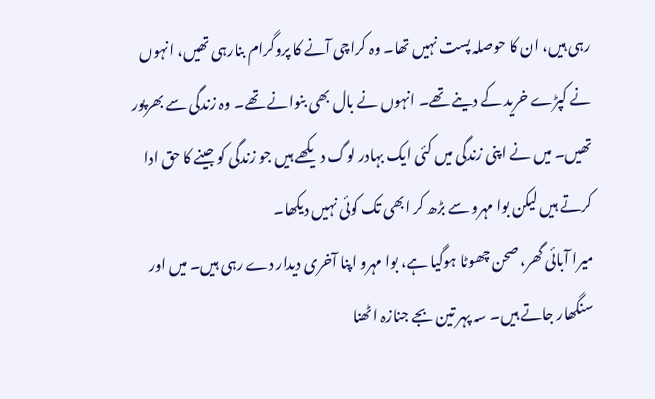رہی ہیں، ان کا حوصلہ پست نہیں تھا۔ وہ کراچی آنے کا پروگرام بنارہی تھیں، انہوں نے کپڑے خرید کے دینے تھے۔ انہوں نے بال بھی بنوانے تھے۔ وہ زندگی سے بھرپور تھیں۔ میں نے اپنی زندگی میں کئی ایک بہادر لوگ دیکھے ہیں جو زندگی کو جینے کا حق ادا کرتے ہیں لیکن بوا مہرو سے بڑھ کر ابھی تک کوئی نہیں دیکھا۔
میرا آبائی گھر، صحن چھوٹا ہوگیا ہے، بوا مہرو اپنا آخری دیدار دے رہی ہیں۔ میں اور سنگھار جاتے ہیں۔ سہ پہر تین بجے جنازہ اٹھنا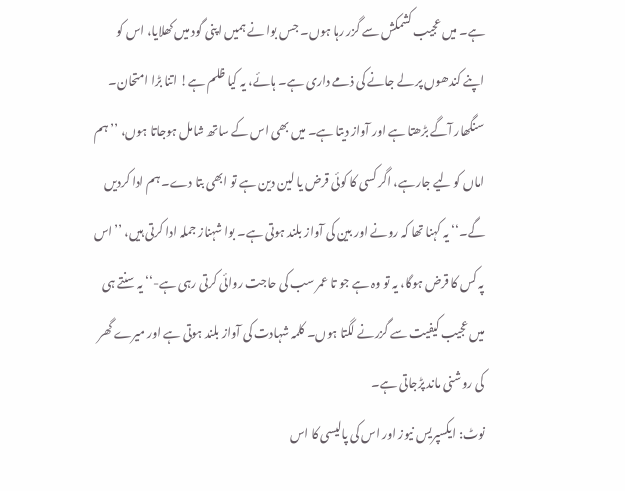ہے۔ میں عجیب کشمکش سے گزر رہا ہوں۔ جس بوا نے ہمیں اپنی گود میں کھلایا، اس کو اپنے کندھوں پر لے جانے کی ذمے داری ہے۔ ہائے، یہ کیا ظلم ہے! اتنا بڑا امتحان۔ سنگھار آگے بڑھتا ہے اور آواز دیتا ہے۔ میں بھی اس کے ساتھ شامل ہوجاتا ہوں، ’’ہم اماں کو لیے جارہے، اگر کسی کا کوئی قرض یا لین دین ہے تو ابھی بتا دے۔ ہم ادا کردیں گے۔‘‘ یہ کہنا تھا کہ رونے اور بین کی آواز بلند ہوتی ہے۔ بوا شہناز جملہ ادا کرتی ہیں، ’’اس پہ کس کا قرض ہوگا، یہ تو وہ ہے جو تا عمر سب کی حاجت روائی کرتی رہی ہے-‘‘ یہ سنتے ہی میں عجیب کیفیت سے گزرنے لگتا ہوں۔ کلمہ شہادت کی آواز بلند ہوتی ہے اور میرے گھر کی روشنی ماند پڑجاتی ہے۔
نوٹ: ایکسپریس نیوز اور اس کی پالیسی کا اس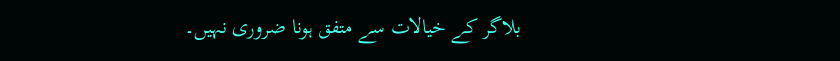بلاگر کے خیالات سے متفق ہونا ضروری نہیں۔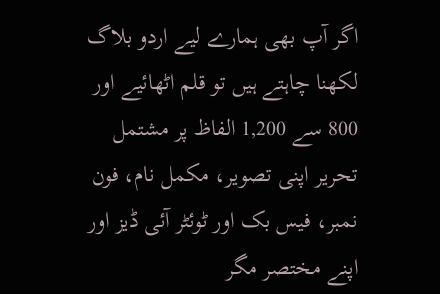اگر آپ بھی ہمارے لیے اردو بلاگ لکھنا چاہتے ہیں تو قلم اٹھائیے اور 800 سے 1,200 الفاظ پر مشتمل تحریر اپنی تصویر، مکمل نام، فون نمبر، فیس بک اور ٹوئٹر آئی ڈیز اور اپنے مختصر مگر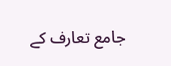جامع تعارف کے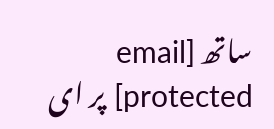ساتھ [email protected] پر ای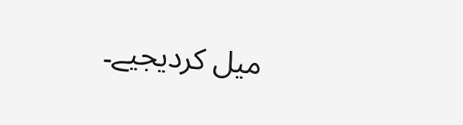میل کردیجیے۔